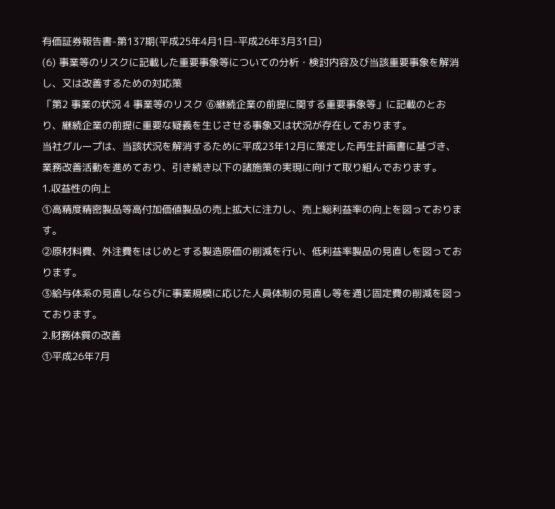有価証券報告書-第137期(平成25年4月1日-平成26年3月31日)
(6) 事業等のリスクに記載した重要事象等についての分析・検討内容及び当該重要事象を解消し、又は改善するための対応策
「第2 事業の状況 4 事業等のリスク ⑥継続企業の前提に関する重要事象等」に記載のとおり、継続企業の前提に重要な疑義を生じさせる事象又は状況が存在しております。
当社グループは、当該状況を解消するために平成23年12月に策定した再生計画書に基づき、業務改善活動を進めており、引き続き以下の諸施策の実現に向けて取り組んでおります。
1.収益性の向上
①高精度精密製品等高付加価値製品の売上拡大に注力し、売上総利益率の向上を図っております。
②原材料費、外注費をはじめとする製造原価の削減を行い、低利益率製品の見直しを図っております。
③給与体系の見直しならびに事業規模に応じた人員体制の見直し等を通じ固定費の削減を図っております。
2.財務体質の改善
①平成26年7月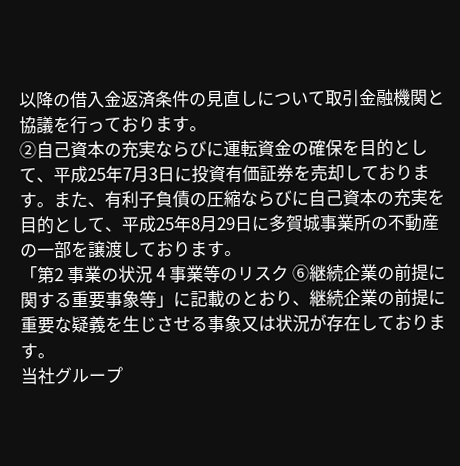以降の借入金返済条件の見直しについて取引金融機関と協議を行っております。
②自己資本の充実ならびに運転資金の確保を目的として、平成25年7月3日に投資有価証券を売却しております。また、有利子負債の圧縮ならびに自己資本の充実を目的として、平成25年8月29日に多賀城事業所の不動産の一部を譲渡しております。
「第2 事業の状況 4 事業等のリスク ⑥継続企業の前提に関する重要事象等」に記載のとおり、継続企業の前提に重要な疑義を生じさせる事象又は状況が存在しております。
当社グループ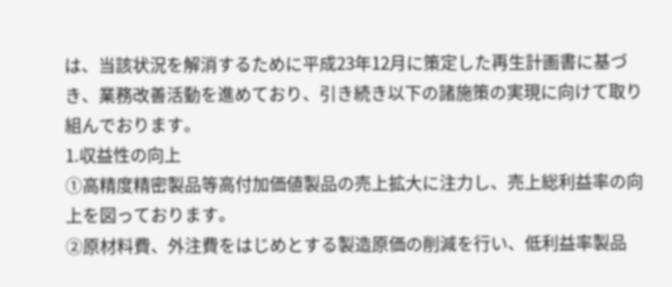は、当該状況を解消するために平成23年12月に策定した再生計画書に基づき、業務改善活動を進めており、引き続き以下の諸施策の実現に向けて取り組んでおります。
1.収益性の向上
①高精度精密製品等高付加価値製品の売上拡大に注力し、売上総利益率の向上を図っております。
②原材料費、外注費をはじめとする製造原価の削減を行い、低利益率製品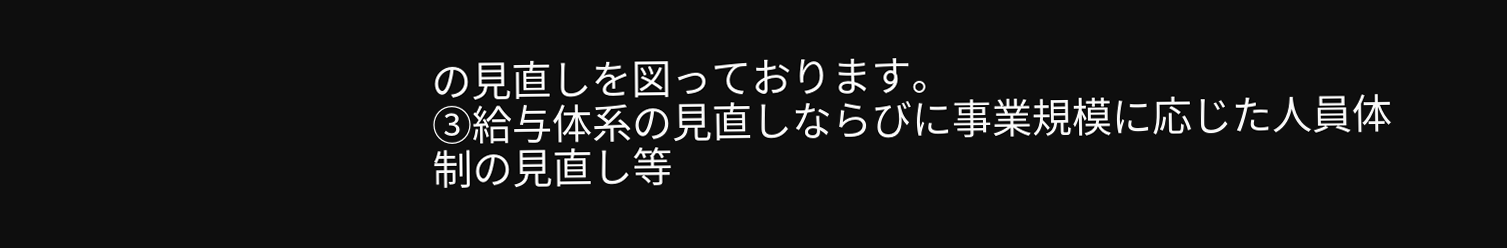の見直しを図っております。
③給与体系の見直しならびに事業規模に応じた人員体制の見直し等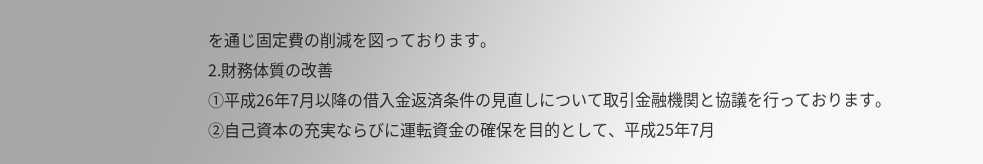を通じ固定費の削減を図っております。
2.財務体質の改善
①平成26年7月以降の借入金返済条件の見直しについて取引金融機関と協議を行っております。
②自己資本の充実ならびに運転資金の確保を目的として、平成25年7月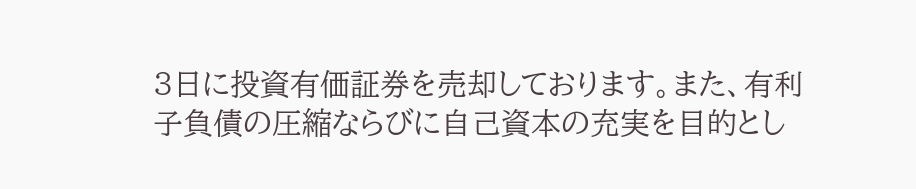3日に投資有価証券を売却しております。また、有利子負債の圧縮ならびに自己資本の充実を目的とし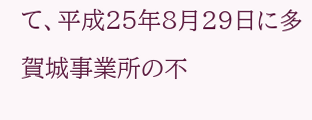て、平成25年8月29日に多賀城事業所の不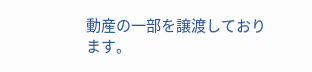動産の一部を譲渡しております。